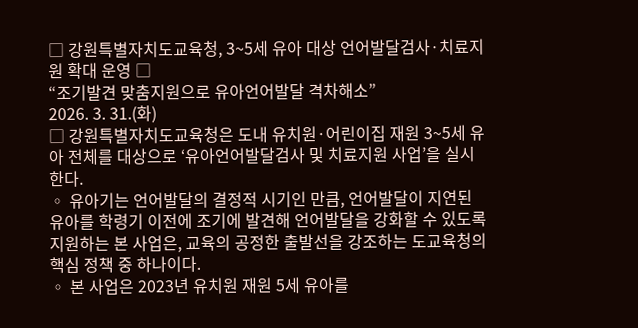□ 강원특별자치도교육청, 3~5세 유아 대상 언어발달검사·치료지원 확대 운영 □
“조기발견 맞춤지원으로 유아언어발달 격차해소”
2026. 3. 31.(화)
□ 강원특별자치도교육청은 도내 유치원·어린이집 재원 3~5세 유아 전체를 대상으로 ‘유아언어발달검사 및 치료지원 사업’을 실시한다.
◦ 유아기는 언어발달의 결정적 시기인 만큼, 언어발달이 지연된 유아를 학령기 이전에 조기에 발견해 언어발달을 강화할 수 있도록 지원하는 본 사업은, 교육의 공정한 출발선을 강조하는 도교육청의 핵심 정책 중 하나이다.
◦ 본 사업은 2023년 유치원 재원 5세 유아를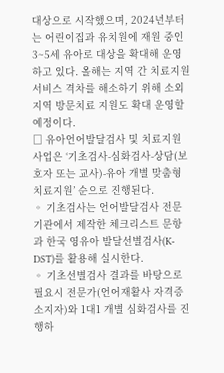대상으로 시작했으며, 2024년부터는 어린이집과 유치원에 재원 중인 3~5세 유아로 대상을 확대해 운영하고 있다. 올해는 지역 간 치료지원서비스 격차를 해소하기 위해 소외지역 방문치료 지원도 확대 운영할 예정이다.
□ 유아언어발달검사 및 치료지원사업은 ‘기초검사-심화검사-상담(보호자 또는 교사)-유아 개별 맞춤형 치료지원’ 순으로 진행된다.
◦ 기초검사는 언어발달검사 전문 기관에서 제작한 체크리스트 문항과 한국 영유아 발달선별검사(K-DST)를 활용해 실시한다.
◦ 기초선별검사 결과를 바탕으로 필요시 전문가(언어재활사 자격증 소지자)와 1대1 개별 심화검사를 진행하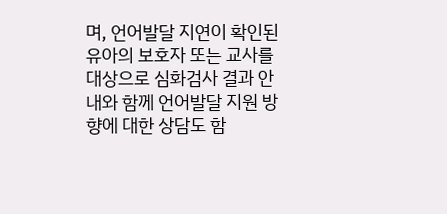며, 언어발달 지연이 확인된 유아의 보호자 또는 교사를 대상으로 심화검사 결과 안내와 함께 언어발달 지원 방향에 대한 상담도 함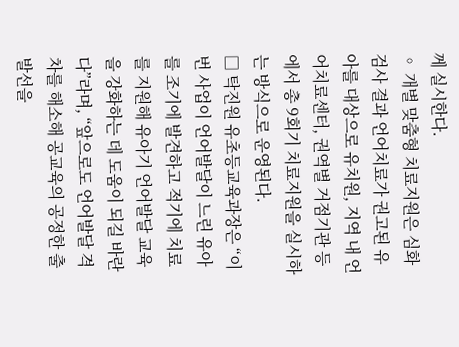께 실시한다.
◦ 개별 맞춤형 치료지원은 심화검사 결과 언어치료가 권고된 유아를 대상으로 유치원, 지역 내 언어치료센터, 권역별 거점기관 등에서 총 9회기 치료지원을 실시하는 방식으로 운영된다.
□ 탁진원 유초등교육과장은 “이번 사업이 언어발달이 느린 유아를 조기에 발견하고 적기에 치료를 지원해 유아기 언어발달 교육을 강화하는 데 도움이 되길 바란다”라며, “앞으로도 언어발달 격차를 해소해 공교육의 공정한 출발선을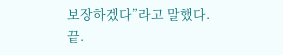보장하겠다”라고 말했다. 끝.